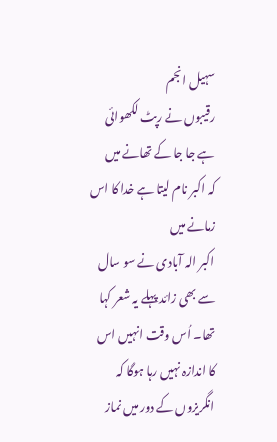سہیل انجم
رقیبوں نے رپٹ لکھوائی ہے جا جا کے تھانے میں
کہ اکبر نام لیتا ہے خدا کا اس زمانے میں
اکبر الہ آبادی نے سو سال سے بھی زائد پہلے یہ شعر کہا تھا۔ اُس وقت انہیں اس کا اندازہ نہیں رہا ہوگا کہ انگریزوں کے دور میں نماز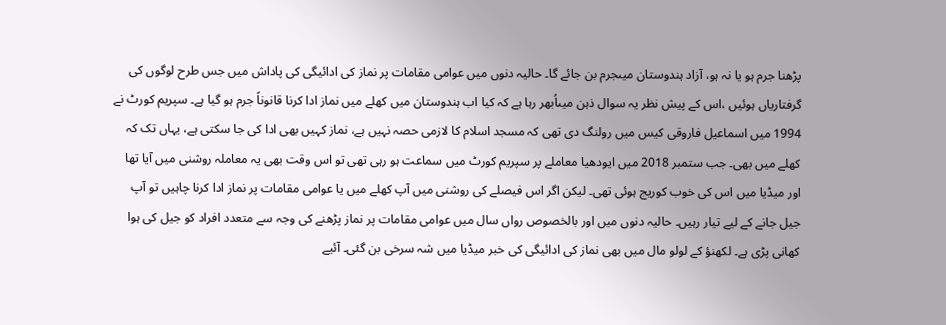پڑھنا جرم ہو یا نہ ہو، آزاد ہندوستان میںجرم بن جائے گا۔ حالیہ دنوں میں عوامی مقامات پر نماز کی ادائیگی کی پاداش میں جس طرح لوگوں کی گرفتاریاں ہوئیں ،اس کے پیش نظر یہ سوال ذہن میںاُبھر رہا ہے کہ کیا اب ہندوستان میں کھلے میں نماز ادا کرنا قانوناً جرم ہو گیا ہے۔ سپریم کورٹ نے 1994 میں اسماعیل فاروقی کیس میں رولنگ دی تھی کہ مسجد اسلام کا لازمی حصہ نہیں ہے، نماز کہیں بھی ادا کی جا سکتی ہے، یہاں تک کہ کھلے میں بھی۔ جب ستمبر 2018 میں ایودھیا معاملے پر سپریم کورٹ میں سماعت ہو رہی تھی تو اس وقت بھی یہ معاملہ روشنی میں آیا تھا اور میڈیا میں اس کی خوب کوریج ہوئی تھی۔ لیکن اگر اس فیصلے کی روشنی میں آپ کھلے میں یا عوامی مقامات پر نماز ادا کرنا چاہیں تو آپ جیل جانے کے لیے تیار رہیں۔ حالیہ دنوں میں اور بالخصوص رواں سال میں عوامی مقامات پر نماز پڑھنے کی وجہ سے متعدد افراد کو جیل کی ہوا کھانی پڑی ہے۔ لکھنؤ کے لولو مال میں بھی نماز کی ادائیگی کی خبر میڈیا میں شہ سرخی بن گئی۔ آئیے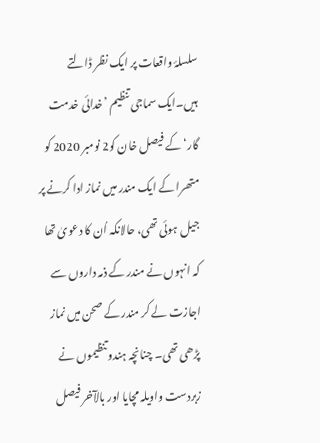سلسلۂ واقعات پر ایک نظر ڈالتے ہیں۔ایک سماجی تنظیم ’خدائی خدمت گار‘ کے فیصل خان کو2 نومبر 2020 کو متھرا کے ایک مندر میں نماز ادا کرنے پر جیل ہوئی تھی، حالانکہ اُن کا دعویٰ تھا کہ انہوں نے مندر کے ذمہ داروں سے اجازت لے کر مندر کے صحن میں نماز پڑھی تھی۔ چنانچہ ہندو تنظیموں نے زبردست واویلہ مچایا اور بالآخر فیصل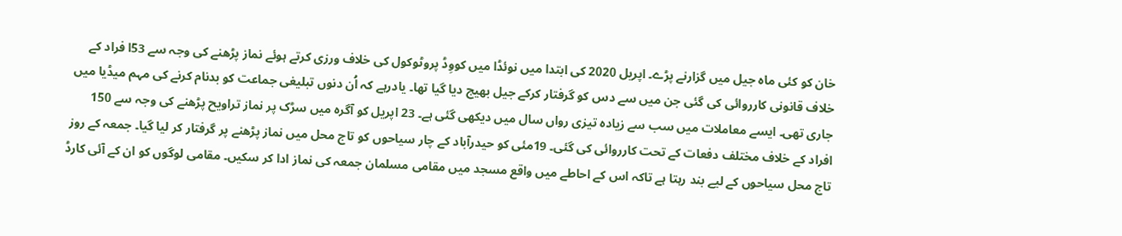خان کو کئی ماہ جیل میں گزارنے پڑے۔ اپریل 2020 کی ابتدا میں نوئڈا میں کووِڈ پروٹوکول کی خلاف ورزی کرتے ہوئے نماز پڑھنے کی وجہ سے 53ا فراد کے خلاف قانونی کارروائی کی گئی جن میں سے دس کو گرفتار کرکے جیل بھیج دیا گیا تھا۔ یادرہے کہ اُن دنوں تبلیغی جماعت کو بدنام کرنے کی مہم میڈیا میں جاری تھی۔ ایسے معاملات میں سب سے زیادہ تیزی رواں سال میں دیکھی گئی ہے۔ 23 اپریل کو آگرہ میں سڑک پر نماز تراویح پڑھنے کی وجہ سے 150 افراد کے خلاف مختلف دفعات کے تحت کارروائی کی گئی۔ 19مئی کو حیدرآباد کے چار سیاحوں کو تاج محل میں نماز پڑھنے پر گرفتار کر لیا گیا۔ جمعہ کے روز تاج محل سیاحوں کے لیے بند رہتا ہے تاکہ اس کے احاطے میں واقع مسجد میں مقامی مسلمان جمعہ کی نماز ادا کر سکیں۔ مقامی لوگوں کو ان کے آئی کارڈ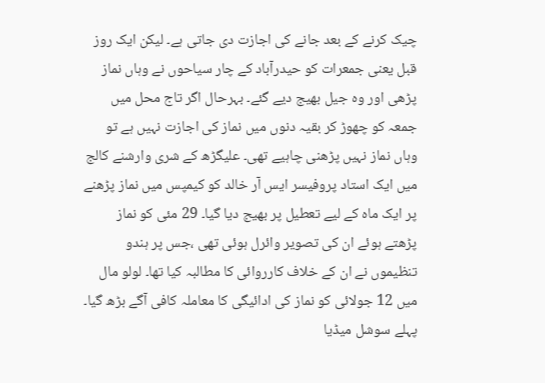چیک کرنے کے بعد جانے کی اجازت دی جاتی ہے۔ لیکن ایک روز قبل یعنی جمعرات کو حیدرآباد کے چار سیاحوں نے وہاں نماز پڑھی اور وہ جیل بھیج دیے گئے۔ بہرحال اگر تاج محل میں جمعہ کو چھوڑ کر بقیہ دنوں میں نماز کی اجازت نہیں ہے تو وہاں نماز نہیں پڑھنی چاہیے تھی۔ علیگڑھ کے شری وارشنے کالج میں ایک استاد پروفیسر ایس آر خالد کو کیمپس میں نماز پڑھنے پر ایک ماہ کے لیے تعطیل پر بھیج دیا گیا۔ 29 مئی کو نماز پڑھتے ہوئے ان کی تصویر وائرل ہوئی تھی ،جس پر ہندو تنظیموں نے ان کے خلاف کارروائی کا مطالبہ کیا تھا۔ لولو مال میں 12 جولائی کو نماز کی ادائیگی کا معاملہ کافی آگے بڑھ گیا۔ پہلے سوشل میڈیا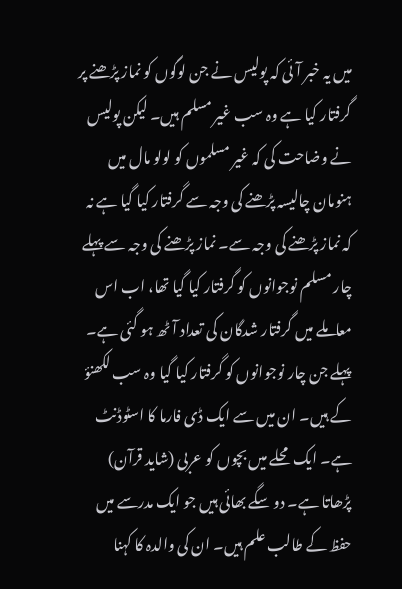میں یہ خبر آئی کہ پولیس نے جن لوگوں کو نماز پڑھنے پر گرفتار کیا ہے وہ سب غیر مسلم ہیں۔ لیکن پولیس نے وضاحت کی کہ غیر مسلموں کو لولو مال میں ہنومان چالیسہ پڑھنے کی وجہ سے گرفتار کیا گیا ہے نہ کہ نماز پڑھنے کی وجہ سے۔ نماز پڑھنے کی وجہ سے پہلے چار مسلم نوجوانوں کو گرفتار کیا گیا تھا، اب اس معاملے میں گرفتار شدگان کی تعداد آٹھ ہو گئی ہے۔ پہلے جن چار نوجوانوں کو گرفتار کیا گیا وہ سب لکھنؤ کے ہیں۔ ان میں سے ایک ڈی فارما کا اسٹوڈنٹ ہے۔ ایک محلے میں بچوں کو عربی (شاید قرآن) پڑھاتا ہے۔ دو سگے بھائی ہیں جو ایک مدرسے میں حفظ کے طالب علم ہیں۔ ان کی والدہ کا کہنا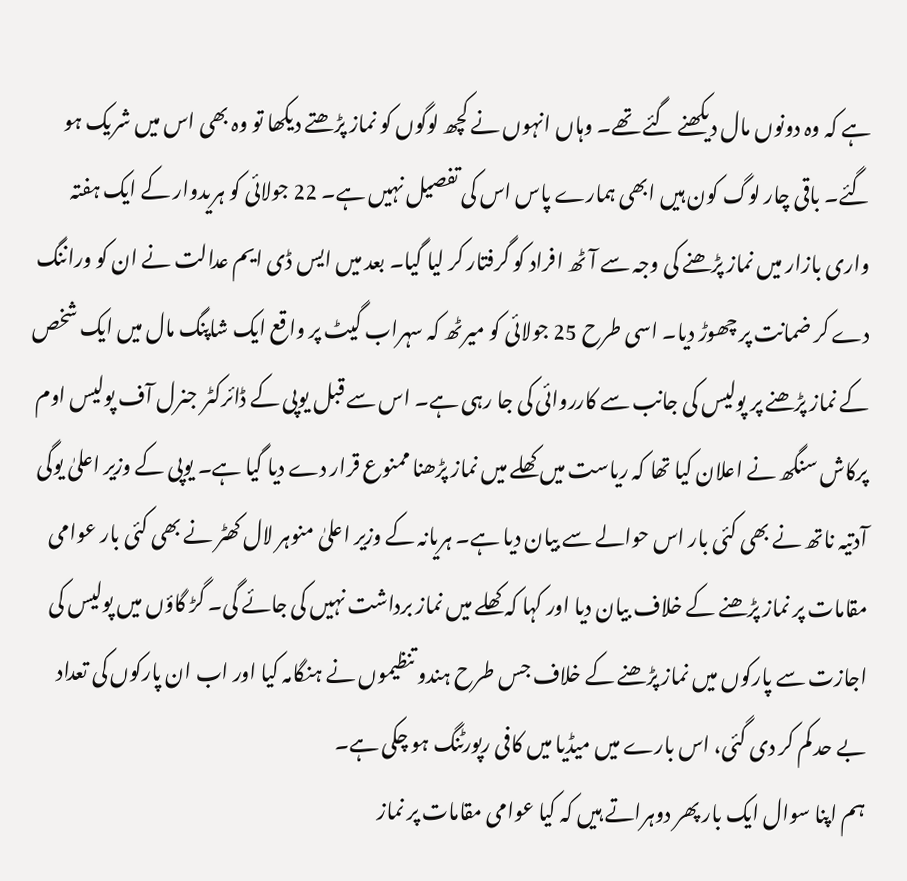ہے کہ وہ دونوں مال دیکھنے گئے تھے۔ وہاں انہوں نے کچھ لوگوں کو نماز پڑھتے دیکھا تو وہ بھی اس میں شریک ہو گئے۔ باقی چار لوگ کون ہیں ابھی ہمارے پاس اس کی تفصیل نہیں ہے۔ 22 جولائی کو ہریدوار کے ایک ہفتہ واری بازار میں نماز پڑھنے کی وجہ سے آٹھ افراد کو گرفتار کر لیا گیا۔ بعد میں ایس ڈی ایم عدالت نے ان کو وراننگ دے کر ضمانت پر چھوڑ دیا۔ اسی طرح 25 جولائی کو میرٹھ کہ سہراب گیٹ پر واقع ایک شاپنگ مال میں ایک شخص کے نماز پڑھنے پر پولیس کی جانب سے کارروائی کی جا رہی ہے۔ اس سے قبل یوپی کے ڈائرکٹر جنرل آف پولیس اوم پرکاش سنگھ نے اعلان کیا تھا کہ ریاست میں کھلے میں نماز پڑھنا ممنوع قرار دے دیا گیا ہے۔ یوپی کے وزیر اعلیٰ یوگی آدتیہ ناتھ نے بھی کئی بار اس حوالے سے بیان دیا ہے۔ ہریانہ کے وزیر اعلیٰ منوہر لال کھٹر نے بھی کئی بار عوامی مقامات پر نماز پڑھنے کے خلاف بیان دیا اور کہا کہ کھلے میں نماز برداشت نہیں کی جائے گی۔ گڑ گاؤں میں پولیس کی اجازت سے پارکوں میں نماز پڑھنے کے خلاف جس طرح ہندو تنظیموں نے ہنگامہ کیا اور اب ان پارکوں کی تعداد بے حد کم کر دی گئی، اس بارے میں میڈیا میں کافی رپورٹنگ ہو چکی ہے۔
ہم اپنا سوال ایک بار پھر دوہراتے ہیں کہ کیا عوامی مقامات پر نماز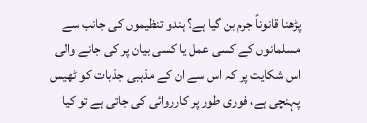پڑھنا قانوناً جرم بن گیا ہے؟ ہندو تنظیموں کی جانب سے مسلمانوں کے کسی عمل یا کسی بیان پر کی جانے والی اس شکایت پر کہ اس سے ان کے مذہبی جذبات کو ٹھیس پہنچی ہے، فوری طور پر کارروائی کی جاتی ہے تو کیا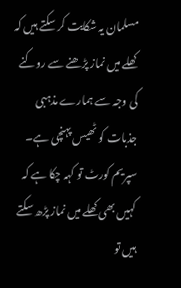مسلمان یہ شکایت کر سکتے ہیں کہ کھلے میں نماز پڑھنے سے روکنے کی وجہ سے ہمارے مذہبی جذبات کو ٹھیس پہنچی ہے۔ سپریم کورٹ تو کہہ چکا ہے کہ کہیں بھی کھلے میں نماز پڑھ سکتے ہیں تو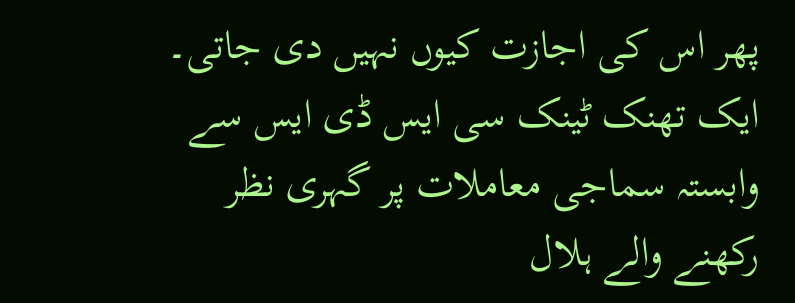پھر اس کی اجازت کیوں نہیں دی جاتی۔ ایک تھنک ٹینک سی ایس ڈی ایس سے وابستہ سماجی معاملات پر گہری نظر رکھنے والے ہلال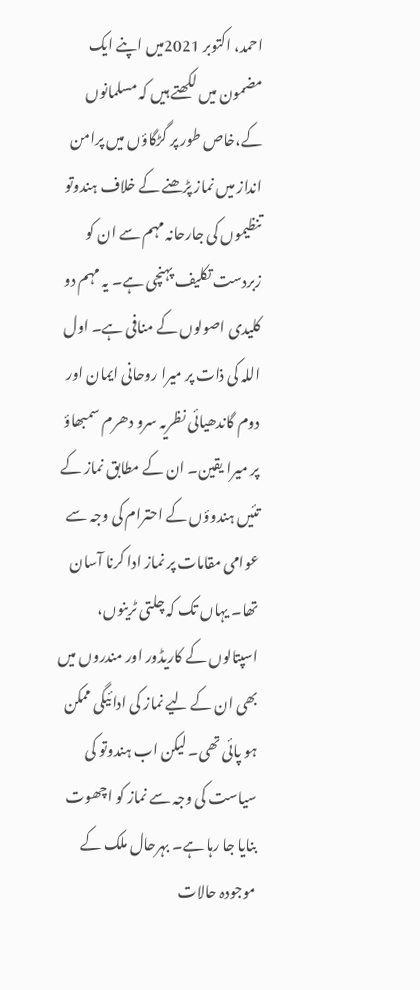احمد، اکتوبر 2021میں اپنے ایک مضمون میں لکھتے ہیں کہ مسلمانوں کے،خاص طور پر گڑگاؤں میں پرامن انداز میں نماز پڑھنے کے خلاف ہندوتو تنظیموں کی جارحانہ مہم سے ان کو زبردست تکلیف پہنچی ہے۔ یہ مہم دو کلیدی اصولوں کے منافی ہے۔ اول اللہ کی ذات پر میرا روحانی ایمان اور دوم گاندھیائی نظریہ سرو دھرم سمبھاؤ پر میرا یقین۔ ان کے مطابق نماز کے تئیں ہندوؤں کے احترام کی وجہ سے عوامی مقامات پر نماز ادا کرنا آسان تھا۔ یہاں تک کہ چلتی ٹرینوں، اسپتالوں کے کاریڈور اور مندروں میں بھی ان کے لیے نماز کی ادائیگی ممکن ہو پائی تھی۔ لیکن اب ہندوتو کی سیاست کی وجہ سے نماز کو اچھوت بنایا جا رہا ہے۔ بہرحال ملک کے موجودہ حالات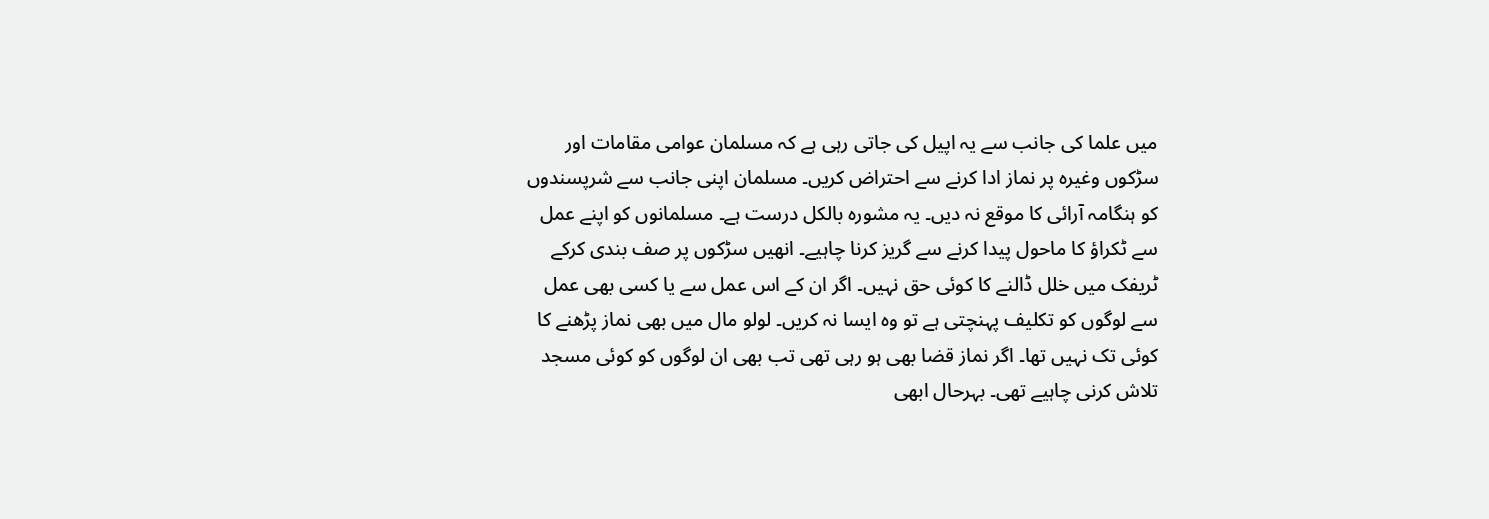میں علما کی جانب سے یہ اپیل کی جاتی رہی ہے کہ مسلمان عوامی مقامات اور سڑکوں وغیرہ پر نماز ادا کرنے سے احتراض کریں۔ مسلمان اپنی جانب سے شرپسندوں کو ہنگامہ آرائی کا موقع نہ دیں۔ یہ مشورہ بالکل درست ہے۔ مسلمانوں کو اپنے عمل سے ٹکراؤ کا ماحول پیدا کرنے سے گریز کرنا چاہیے۔ انھیں سڑکوں پر صف بندی کرکے ٹریفک میں خلل ڈالنے کا کوئی حق نہیں۔ اگر ان کے اس عمل سے یا کسی بھی عمل سے لوگوں کو تکلیف پہنچتی ہے تو وہ ایسا نہ کریں۔ لولو مال میں بھی نماز پڑھنے کا کوئی تک نہیں تھا۔ اگر نماز قضا بھی ہو رہی تھی تب بھی ان لوگوں کو کوئی مسجد تلاش کرنی چاہیے تھی۔ بہرحال ابھی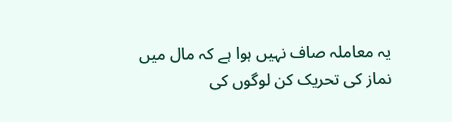یہ معاملہ صاف نہیں ہوا ہے کہ مال میں نماز کی تحریک کن لوگوں کی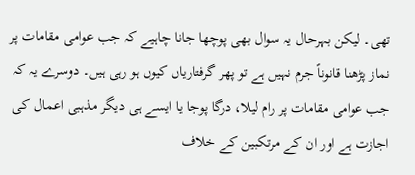تھی۔ لیکن بہرحال یہ سوال بھی پوچھا جانا چاہیے کہ جب عوامی مقامات پر نماز پڑھنا قانوناً جرم نہیں ہے تو پھر گرفتاریاں کیوں ہو رہی ہیں۔ دوسرے یہ کہ جب عوامی مقامات پر رام لیلا، درگا پوجا یا ایسے ہی دیگر مذہبی اعمال کی اجازت ہے اور ان کے مرتکبین کے خلاف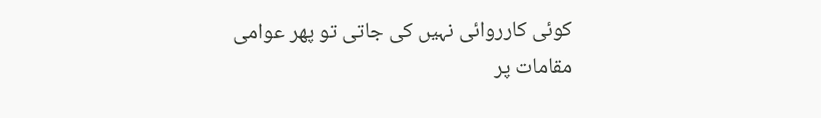کوئی کارروائی نہیں کی جاتی تو پھر عوامی مقامات پر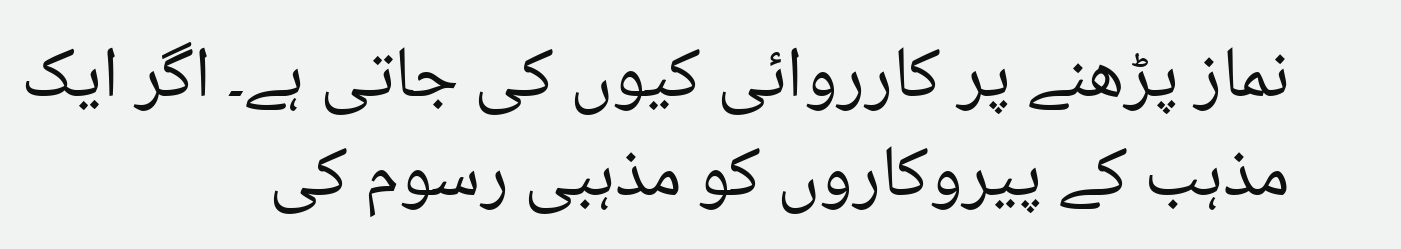نماز پڑھنے پر کارروائی کیوں کی جاتی ہے۔ اگر ایک مذہب کے پیروکاروں کو مذہبی رسوم کی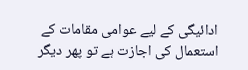ادائیگی کے لیے عوامی مقامات کے استعمال کی اجازت ہے تو پھر دیگر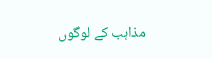مذاہب کے لوگوں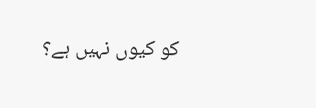کو کیوں نہیں ہے؟